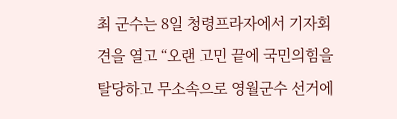최 군수는 8일 청령프라자에서 기자회견을 열고 “오랜 고민 끝에 국민의힘을 탈당하고 무소속으로 영월군수 선거에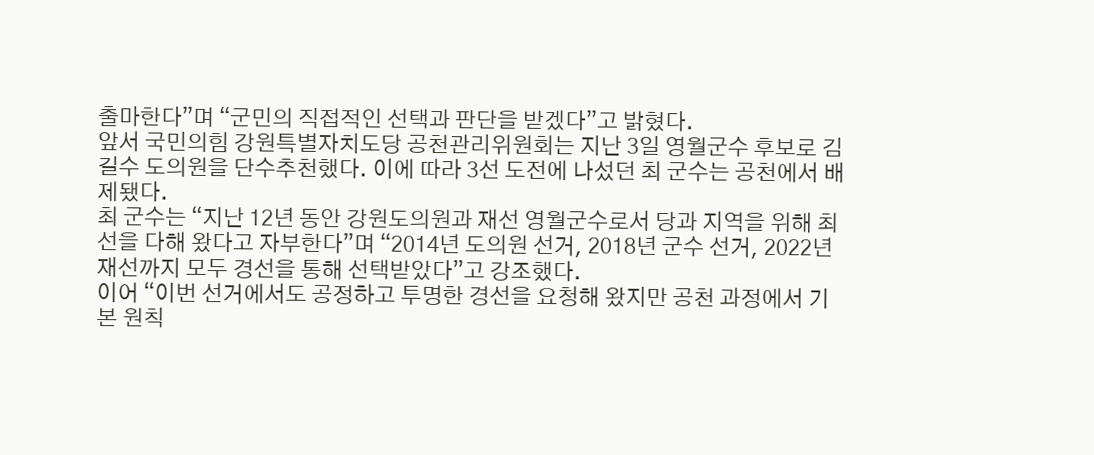출마한다”며 “군민의 직접적인 선택과 판단을 받겠다”고 밝혔다.
앞서 국민의힘 강원특별자치도당 공천관리위원회는 지난 3일 영월군수 후보로 김길수 도의원을 단수추천했다. 이에 따라 3선 도전에 나섰던 최 군수는 공천에서 배제됐다.
최 군수는 “지난 12년 동안 강원도의원과 재선 영월군수로서 당과 지역을 위해 최선을 다해 왔다고 자부한다”며 “2014년 도의원 선거, 2018년 군수 선거, 2022년 재선까지 모두 경선을 통해 선택받았다”고 강조했다.
이어 “이번 선거에서도 공정하고 투명한 경선을 요청해 왔지만 공천 과정에서 기본 원칙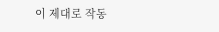이 제대로 작동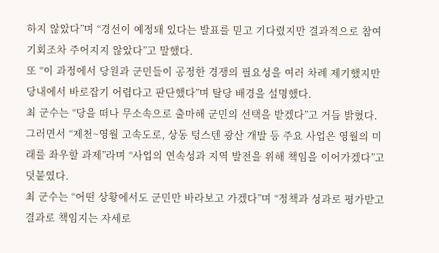하지 않았다”며 “경선이 예정돼 있다는 발표를 믿고 기다렸지만 결과적으로 참여 기회조차 주어지지 않았다”고 말했다.
또 “이 과정에서 당원과 군민들이 공정한 경쟁의 필요성을 여러 차례 제기했지만 당내에서 바로잡기 어렵다고 판단했다”며 탈당 배경을 설명했다.
최 군수는 “당을 떠나 무소속으로 출마해 군민의 선택을 받겠다”고 거듭 밝혔다.
그러면서 “제천~영월 고속도로, 상동 텅스텐 광산 개발 등 주요 사업은 영월의 미래를 좌우할 과제”라며 “사업의 연속성과 지역 발전을 위해 책임을 이어가겠다”고 덧붙였다.
최 군수는 “어떤 상황에서도 군민만 바라보고 가겠다”며 “정책과 성과로 평가받고 결과로 책임지는 자세로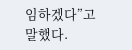임하겠다”고 말했다.